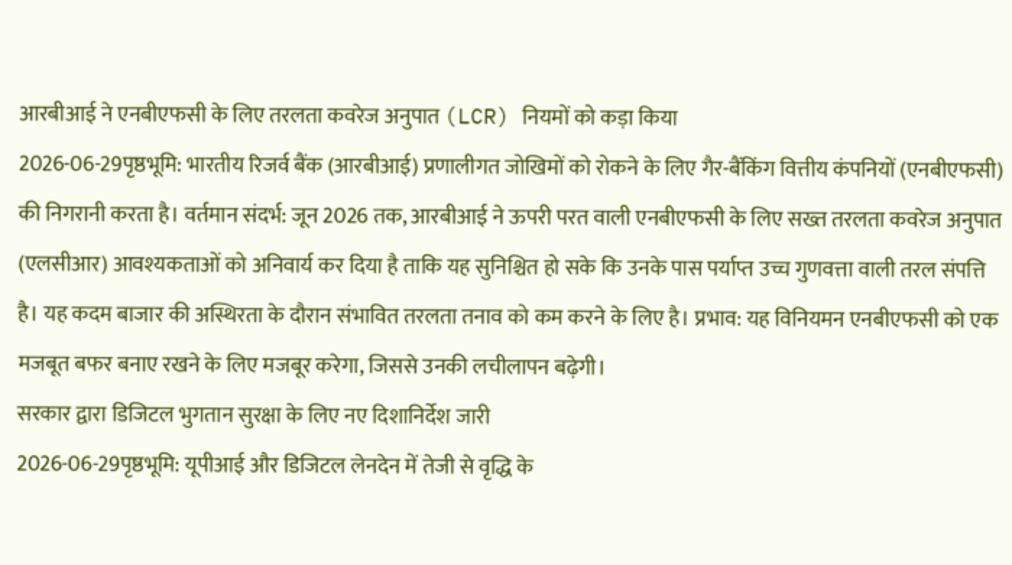आरबीआई ने एनबीएफसी के लिए तरलता कवरेज अनुपात (LCR) नियमों को कड़ा किया
2026-06-29पृष्ठभूमि: भारतीय रिजर्व बैंक (आरबीआई) प्रणालीगत जोखिमों को रोकने के लिए गैर-बैंकिंग वित्तीय कंपनियों (एनबीएफसी) की निगरानी करता है। वर्तमान संदर्भ: जून 2026 तक, आरबीआई ने ऊपरी परत वाली एनबीएफसी के लिए सख्त तरलता कवरेज अनुपात (एलसीआर) आवश्यकताओं को अनिवार्य कर दिया है ताकि यह सुनिश्चित हो सके कि उनके पास पर्याप्त उच्च गुणवत्ता वाली तरल संपत्ति है। यह कदम बाजार की अस्थिरता के दौरान संभावित तरलता तनाव को कम करने के लिए है। प्रभाव: यह विनियमन एनबीएफसी को एक मजबूत बफर बनाए रखने के लिए मजबूर करेगा, जिससे उनकी लचीलापन बढ़ेगी।
सरकार द्वारा डिजिटल भुगतान सुरक्षा के लिए नए दिशानिर्देश जारी
2026-06-29पृष्ठभूमि: यूपीआई और डिजिटल लेनदेन में तेजी से वृद्धि के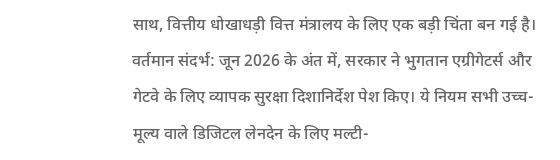साथ, वित्तीय धोखाधड़ी वित्त मंत्रालय के लिए एक बड़ी चिंता बन गई है। वर्तमान संदर्भ: जून 2026 के अंत में, सरकार ने भुगतान एग्रीगेटर्स और गेटवे के लिए व्यापक सुरक्षा दिशानिर्देश पेश किए। ये नियम सभी उच्च-मूल्य वाले डिजिटल लेनदेन के लिए मल्टी-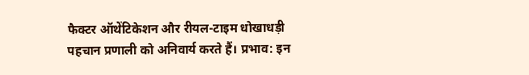फैक्टर ऑथेंटिकेशन और रीयल-टाइम धोखाधड़ी पहचान प्रणाली को अनिवार्य करते हैं। प्रभाव: इन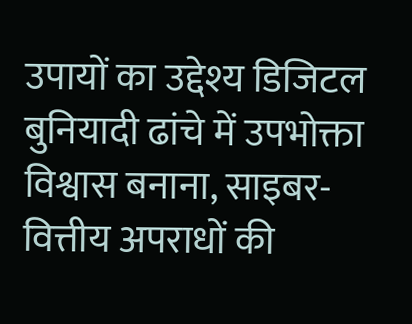उपायों का उद्देश्य डिजिटल बुनियादी ढांचे में उपभोक्ता विश्वास बनाना, साइबर-वित्तीय अपराधों की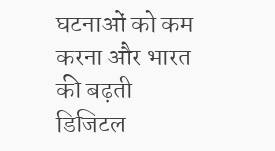घटनाओं को कम करना और भारत की बढ़ती डिजिटल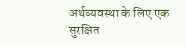अर्थव्यवस्था के लिए एक सुरक्षित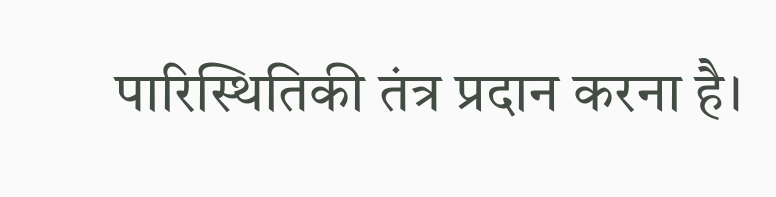पारिस्थितिकी तंत्र प्रदान करना है।